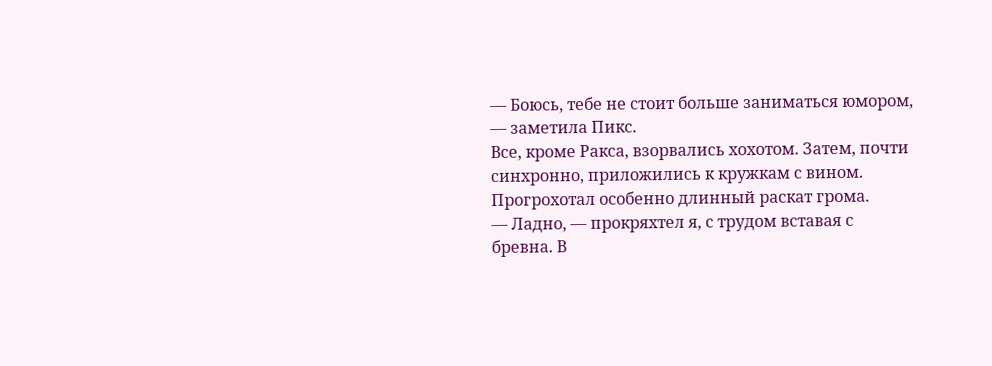— Боюсь, тебе не стоит больше заниматься юмором, — заметила Пикс.
Все, кроме Ракса, взорвались хохотом. Затем, почти синхронно, приложились к кружкам с вином.
Прогрохотал особенно длинный раскат грома.
— Ладно, — прокряхтел я, с трудом вставая с бревна. В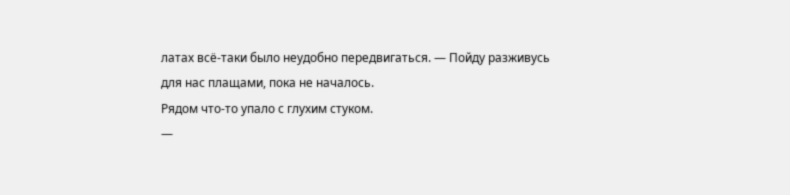латах всё-таки было неудобно передвигаться. — Пойду разживусь для нас плащами, пока не началось.
Рядом что-то упало с глухим стуком.
—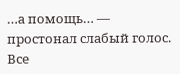…а помощь… — простонал слабый голос.
Все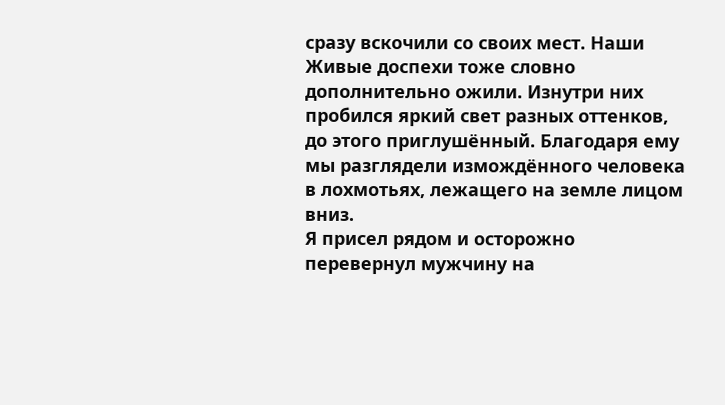сразу вскочили со своих мест. Наши Живые доспехи тоже словно дополнительно ожили. Изнутри них пробился яркий свет разных оттенков, до этого приглушённый. Благодаря ему мы разглядели измождённого человека в лохмотьях, лежащего на земле лицом вниз.
Я присел рядом и осторожно перевернул мужчину на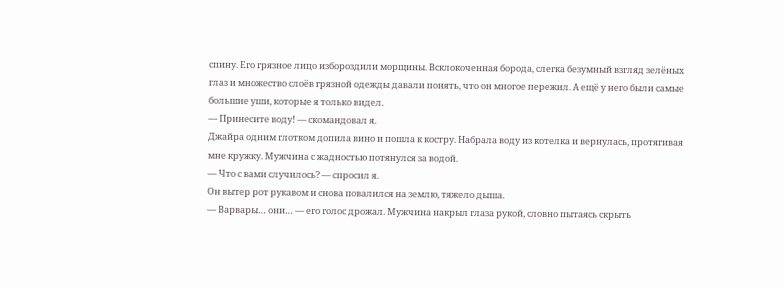спину. Его грязное лицо избороздили морщины. Всклокоченная борода, слегка безумный взгляд зелёных глаз и множество слоёв грязной одежды давали понять, что он многое пережил. А ещё у него были самые большие уши, которые я только видел.
— Принесите воду! — скомандовал я.
Джайра одним глотком допила вино и пошла к костру. Набрала воду из котелка и вернулась, протягивая мне кружку. Мужчина с жадностью потянулся за водой.
— Что с вами случилось? — спросил я.
Он вытер рот рукавом и снова повалился на землю, тяжело дыша.
— Варвары… они… — его голос дрожал. Мужчина накрыл глаза рукой, словно пытаясь скрыть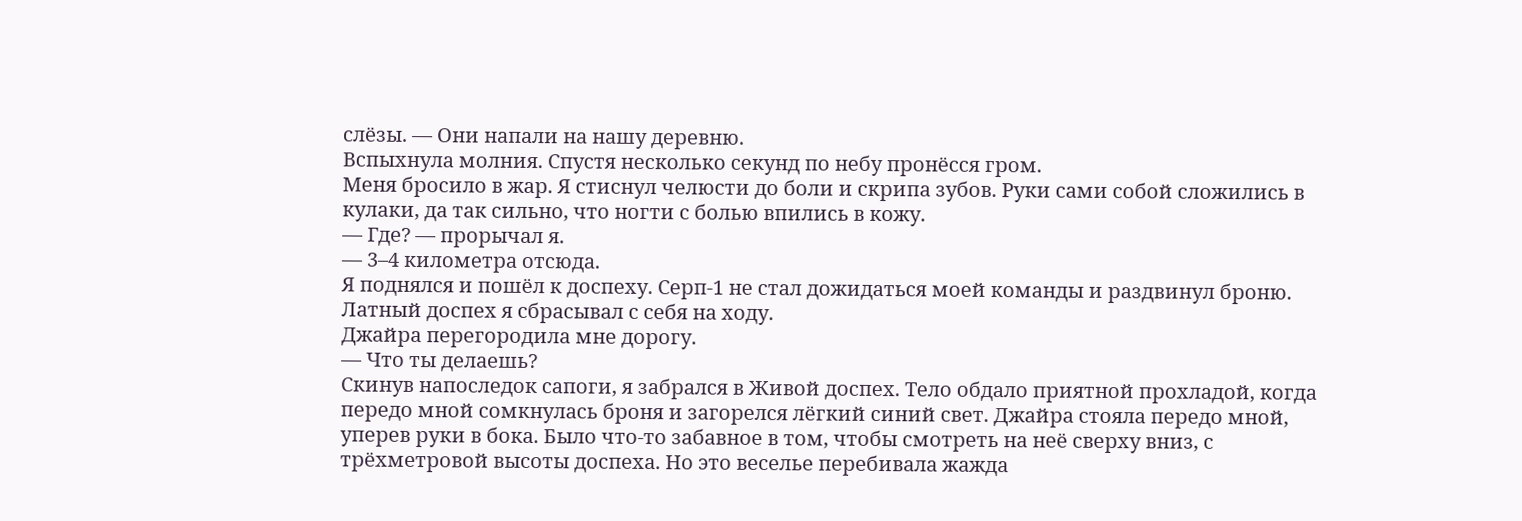слёзы. — Они напали на нашу деревню.
Вспыхнула молния. Спустя несколько секунд по небу пронёсся гром.
Меня бросило в жар. Я стиснул челюсти до боли и скрипа зубов. Руки сами собой сложились в кулаки, да так сильно, что ногти с болью впились в кожу.
— Где? — прорычал я.
— 3–4 километра отсюда.
Я поднялся и пошёл к доспеху. Серп-1 не стал дожидаться моей команды и раздвинул броню. Латный доспех я сбрасывал с себя на ходу.
Джайра перегородила мне дорогу.
— Что ты делаешь?
Скинув напоследок сапоги, я забрался в Живой доспех. Тело обдало приятной прохладой, когда передо мной сомкнулась броня и загорелся лёгкий синий свет. Джайра стояла передо мной, уперев руки в бока. Было что-то забавное в том, чтобы смотреть на неё сверху вниз, с трёхметровой высоты доспеха. Но это веселье перебивала жажда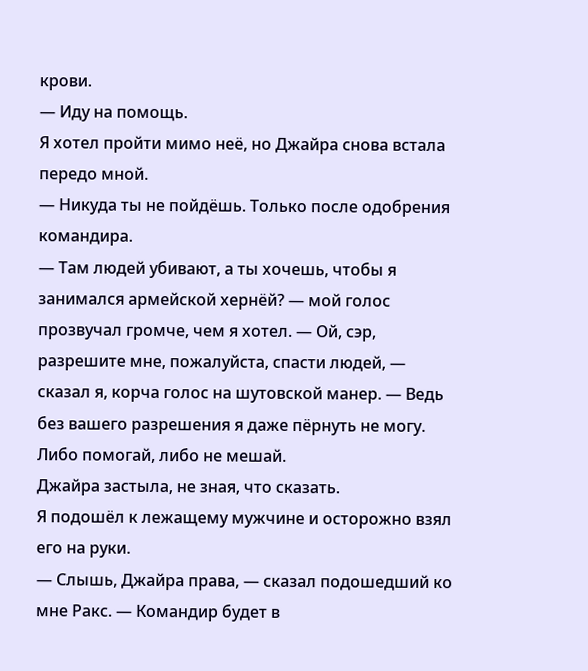крови.
— Иду на помощь.
Я хотел пройти мимо неё, но Джайра снова встала передо мной.
— Никуда ты не пойдёшь. Только после одобрения командира.
— Там людей убивают, а ты хочешь, чтобы я занимался армейской хернёй? — мой голос прозвучал громче, чем я хотел. — Ой, сэр, разрешите мне, пожалуйста, спасти людей, — сказал я, корча голос на шутовской манер. — Ведь без вашего разрешения я даже пёрнуть не могу. Либо помогай, либо не мешай.
Джайра застыла, не зная, что сказать.
Я подошёл к лежащему мужчине и осторожно взял его на руки.
— Слышь, Джайра права, — сказал подошедший ко мне Ракс. — Командир будет в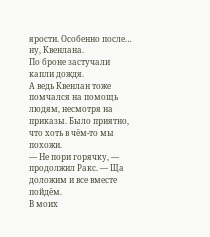ярости. Особенно после… ну, Квенлана.
По броне застучали капли дождя.
А ведь Квенлан тоже помчался на помощь людям, несмотря на приказы. Было приятно, что хоть в чём-то мы похожи.
— Не пори горячку, — продолжил Ракс. — Ща доложим и все вместе пойдём.
В моих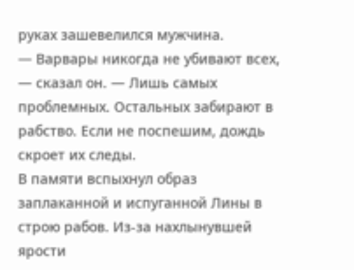руках зашевелился мужчина.
— Варвары никогда не убивают всех, — сказал он. — Лишь самых проблемных. Остальных забирают в рабство. Если не поспешим, дождь скроет их следы.
В памяти вспыхнул образ заплаканной и испуганной Лины в строю рабов. Из-за нахлынувшей ярости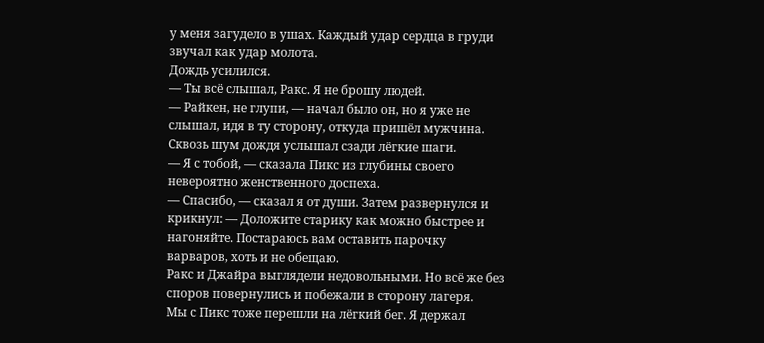у меня загудело в ушах. Каждый удар сердца в груди звучал как удар молота.
Дождь усилился.
— Ты всё слышал, Ракс. Я не брошу людей.
— Райкен, не глупи, — начал было он, но я уже не слышал, идя в ту сторону, откуда пришёл мужчина.
Сквозь шум дождя услышал сзади лёгкие шаги.
— Я с тобой, — сказала Пикс из глубины своего невероятно женственного доспеха.
— Спасибо, — сказал я от души. Затем развернулся и крикнул: — Доложите старику как можно быстрее и нагоняйте. Постараюсь вам оставить парочку варваров, хоть и не обещаю.
Ракс и Джайра выглядели недовольными. Но всё же без споров повернулись и побежали в сторону лагеря.
Мы с Пикс тоже перешли на лёгкий бег. Я держал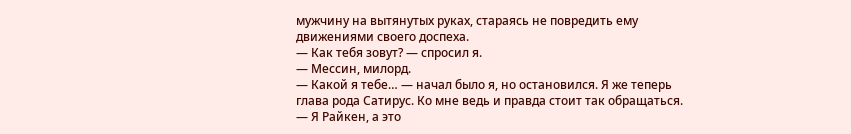мужчину на вытянутых руках, стараясь не повредить ему движениями своего доспеха.
— Как тебя зовут? — спросил я.
— Мессин, милорд.
— Какой я тебе… — начал было я, но остановился. Я же теперь глава рода Сатирус. Ко мне ведь и правда стоит так обращаться.
— Я Райкен, а это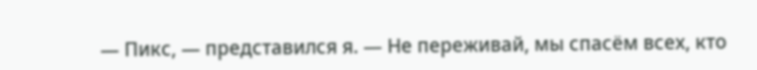— Пикс, — представился я. — Не переживай, мы спасём всех, кто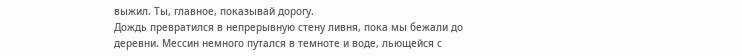выжил. Ты, главное, показывай дорогу.
Дождь превратился в непрерывную стену ливня, пока мы бежали до деревни. Мессин немного путался в темноте и воде, льющейся с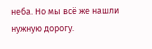неба. Но мы всё же нашли нужную дорогу.